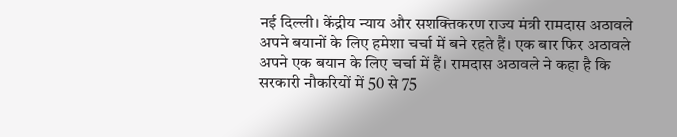नई दिल्ली। केंद्रीय न्याय और सशक्तिकरण राज्य मंत्री रामदास अठावले अपने बयानों के लिए हमेशा चर्चा में बने रहते हैं। एक बार फिर अठावले अपने एक बयान के लिए चर्चा में हैं। रामदास अठावले ने कहा है कि सरकारी नौकरियों में 50 से 75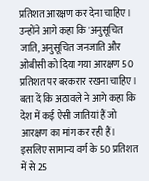प्रतिशत आरक्षण कर देना चाहिए। उन्होंने आगे कहा कि 'अनुसूचित जाति, अनुसूचित जनजाति और ओबीसी को दिया गया आरक्षण 50 प्रतिशत पर बरकरार रखना चाहिए। बता दें कि अठावले ने आगे कहा कि देश में कई ऐसी जातियां हैं जो आरक्षण का मांग कर रही हैं। इसलिए सामान्य वर्ग के 50 प्रतिशत में से 25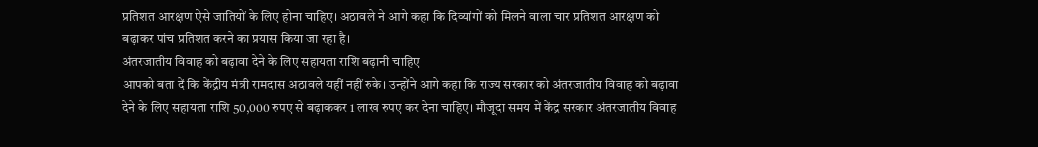प्रतिशत आरक्षण ऐसे जातियों के लिए होना चाहिए। अठावले ने आगे कहा कि दिव्यांगों को मिलने वाला चार प्रतिशत आरक्षण को बढ़ाकर पांच प्रतिशत करने का प्रयास किया जा रहा है।
अंतरजातीय विवाह को बढ़ावा देने के लिए सहायता राशि बढ़ानी चाहिए
आपको बता दें कि केंद्रीय मंत्री रामदास अठावले यहीं नहीं रुके। उन्होंने आगे कहा कि राज्य सरकार को अंतरजातीय विवाह को बढ़ावा देने के लिए सहायता राशि 50,000 रुपए से बढ़ाककर 1 लाख रुपए कर देना चाहिए। मौजूदा समय में केंद्र सरकार अंतरजातीय विवाह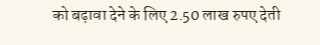को बढ़ावा देने के लिए 2.50 लाख रुपए देती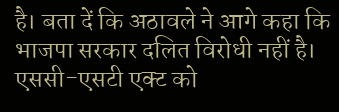है। बता दें कि अठावले ने आगे कहा कि भाजपा सरकार दलित विरोधी नहीं है। एससी-एसटी एक्ट को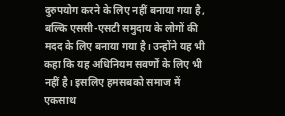दुरुपयोग करने के लिए नहीं बनाया गया है, बल्कि एससी-एसटी समुदाय के लोगों की मदद के लिए बनाया गया है। उन्होंने यह भी कहा कि यह अधिनियम सवर्णों के लिए भी नहीं है। इसलिए हमसबको समाज में एकसाथ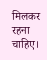मिलकर रहना चाहिए।